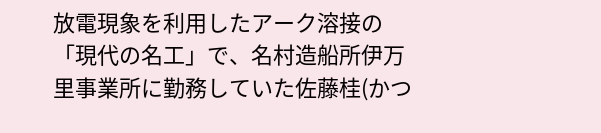放電現象を利用したアーク溶接の「現代の名工」で、名村造船所伊万里事業所に勤務していた佐藤桂(かつ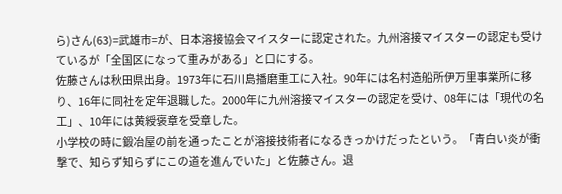ら)さん(63)=武雄市=が、日本溶接協会マイスターに認定された。九州溶接マイスターの認定も受けているが「全国区になって重みがある」と口にする。
佐藤さんは秋田県出身。1973年に石川島播磨重工に入社。90年には名村造船所伊万里事業所に移り、16年に同社を定年退職した。2000年に九州溶接マイスターの認定を受け、08年には「現代の名工」、10年には黄綬褒章を受章した。
小学校の時に鍛冶屋の前を通ったことが溶接技術者になるきっかけだったという。「青白い炎が衝撃で、知らず知らずにこの道を進んでいた」と佐藤さん。退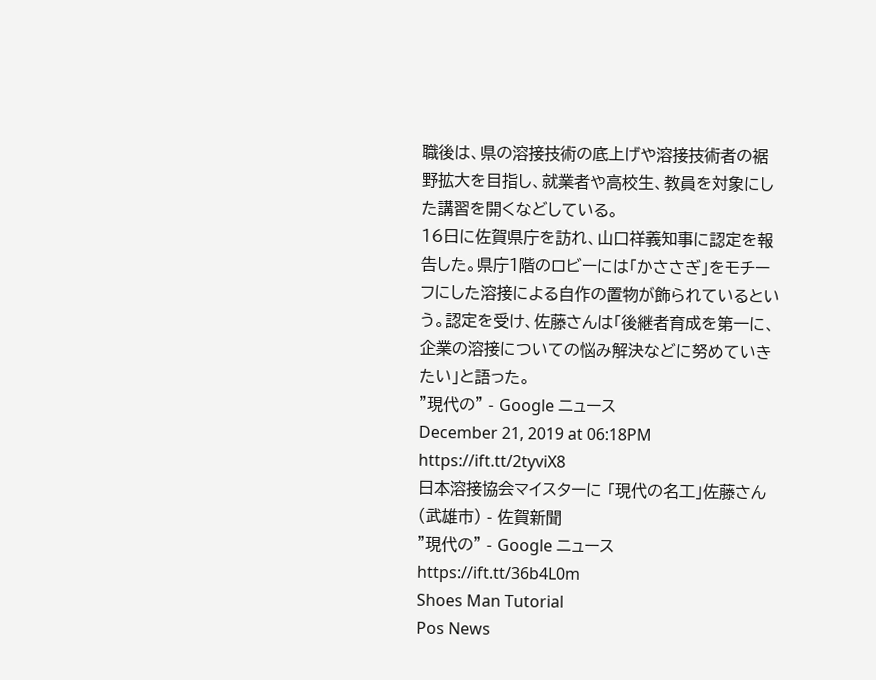職後は、県の溶接技術の底上げや溶接技術者の裾野拡大を目指し、就業者や高校生、教員を対象にした講習を開くなどしている。
16日に佐賀県庁を訪れ、山口祥義知事に認定を報告した。県庁1階のロビーには「かささぎ」をモチーフにした溶接による自作の置物が飾られているという。認定を受け、佐藤さんは「後継者育成を第一に、企業の溶接についての悩み解決などに努めていきたい」と語った。
"現代の" - Google ニュース
December 21, 2019 at 06:18PM
https://ift.tt/2tyviX8
日本溶接協会マイスターに 「現代の名工」佐藤さん(武雄市) - 佐賀新聞
"現代の" - Google ニュース
https://ift.tt/36b4L0m
Shoes Man Tutorial
Pos News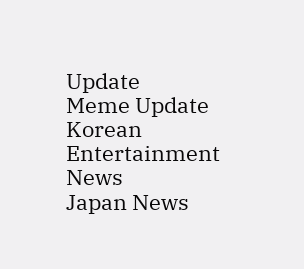Update
Meme Update
Korean Entertainment News
Japan News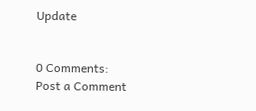Update


0 Comments:
Post a Comment